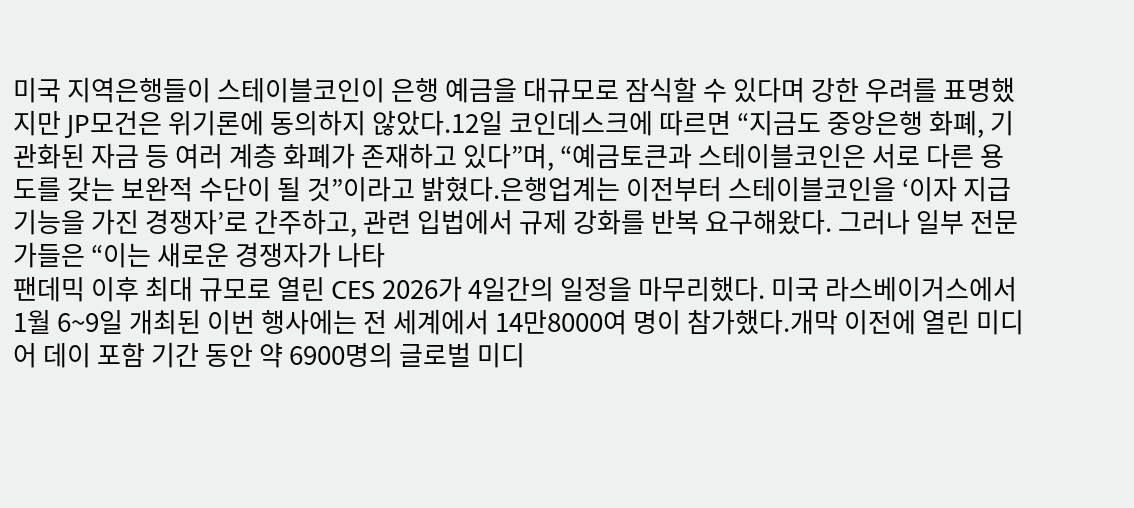미국 지역은행들이 스테이블코인이 은행 예금을 대규모로 잠식할 수 있다며 강한 우려를 표명했지만 JP모건은 위기론에 동의하지 않았다.12일 코인데스크에 따르면 “지금도 중앙은행 화폐, 기관화된 자금 등 여러 계층 화폐가 존재하고 있다”며, “예금토큰과 스테이블코인은 서로 다른 용도를 갖는 보완적 수단이 될 것”이라고 밝혔다.은행업계는 이전부터 스테이블코인을 ‘이자 지급 기능을 가진 경쟁자’로 간주하고, 관련 입법에서 규제 강화를 반복 요구해왔다. 그러나 일부 전문가들은 “이는 새로운 경쟁자가 나타
팬데믹 이후 최대 규모로 열린 CES 2026가 4일간의 일정을 마무리했다. 미국 라스베이거스에서 1월 6~9일 개최된 이번 행사에는 전 세계에서 14만8000여 명이 참가했다.개막 이전에 열린 미디어 데이 포함 기간 동안 약 6900명의 글로벌 미디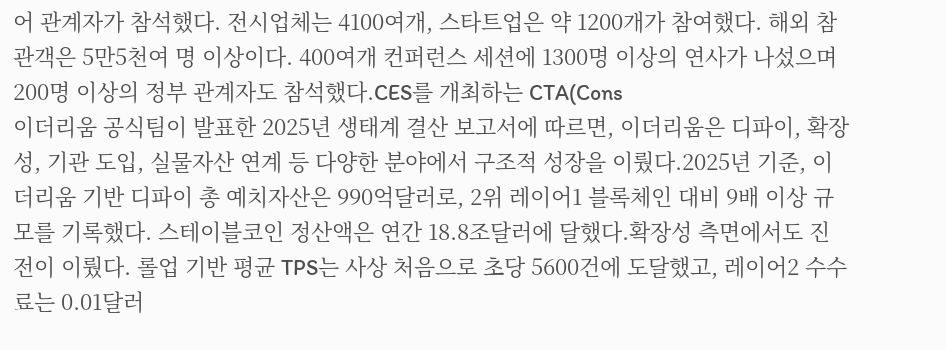어 관계자가 참석했다. 전시업체는 4100여개, 스타트업은 약 1200개가 참여했다. 해외 참관객은 5만5천여 명 이상이다. 400여개 컨퍼런스 세션에 1300명 이상의 연사가 나섰으며 200명 이상의 정부 관계자도 참석했다.CES를 개최하는 CTA(Cons
이더리움 공식팀이 발표한 2025년 생태계 결산 보고서에 따르면, 이더리움은 디파이, 확장성, 기관 도입, 실물자산 연계 등 다양한 분야에서 구조적 성장을 이뤘다.2025년 기준, 이더리움 기반 디파이 총 예치자산은 990억달러로, 2위 레이어1 블록체인 대비 9배 이상 규모를 기록했다. 스테이블코인 정산액은 연간 18.8조달러에 달했다.확장성 측면에서도 진전이 이뤘다. 롤업 기반 평균 TPS는 사상 처음으로 초당 5600건에 도달했고, 레이어2 수수료는 0.01달러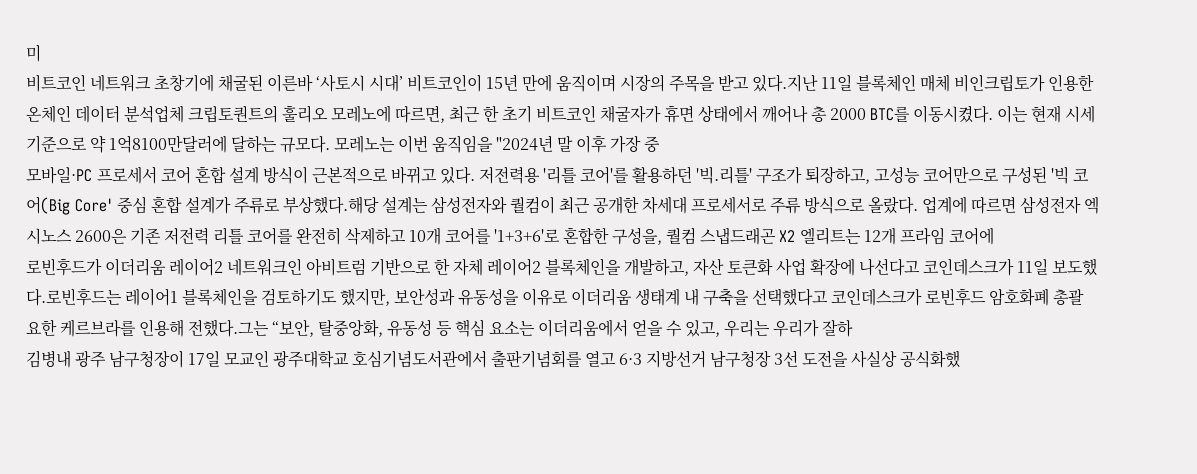미
비트코인 네트워크 초창기에 채굴된 이른바 ‘사토시 시대’ 비트코인이 15년 만에 움직이며 시장의 주목을 받고 있다.지난 11일 블록체인 매체 비인크립토가 인용한 온체인 데이터 분석업체 크립토퀀트의 훌리오 모레노에 따르면, 최근 한 초기 비트코인 채굴자가 휴면 상태에서 깨어나 총 2000 BTC를 이동시켰다. 이는 현재 시세 기준으로 약 1억8100만달러에 달하는 규모다. 모레노는 이번 움직임을 "2024년 말 이후 가장 중
모바일·PC 프로세서 코어 혼합 설계 방식이 근본적으로 바뀌고 있다. 저전력용 '리틀 코어'를 활용하던 '빅.리틀' 구조가 퇴장하고, 고성능 코어만으로 구성된 '빅 코어(Big Core' 중심 혼합 설계가 주류로 부상했다.해당 설계는 삼성전자와 퀄컴이 최근 공개한 차세대 프로세서로 주류 방식으로 올랐다. 업계에 따르면 삼성전자 엑시노스 2600은 기존 저전력 리틀 코어를 완전히 삭제하고 10개 코어를 '1+3+6'로 혼합한 구성을, 퀄컴 스냅드래곤 X2 엘리트는 12개 프라임 코어에
로빈후드가 이더리움 레이어2 네트워크인 아비트럼 기반으로 한 자체 레이어2 블록체인을 개발하고, 자산 토큰화 사업 확장에 나선다고 코인데스크가 11일 보도했다.로빈후드는 레이어1 블록체인을 검토하기도 했지만, 보안성과 유동성을 이유로 이더리움 생태계 내 구축을 선택했다고 코인데스크가 로빈후드 암호화폐 총괄 요한 케르브라를 인용해 전했다.그는 “보안, 탈중앙화, 유동성 등 핵심 요소는 이더리움에서 얻을 수 있고, 우리는 우리가 잘하
김병내 광주 남구청장이 17일 모교인 광주대학교 호심기념도서관에서 출판기념회를 열고 6·3 지방선거 남구청장 3선 도전을 사실상 공식화했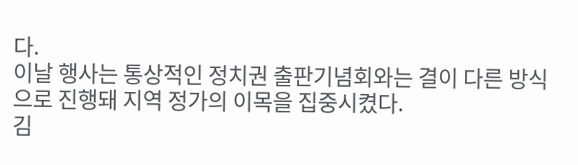다.
이날 행사는 통상적인 정치권 출판기념회와는 결이 다른 방식으로 진행돼 지역 정가의 이목을 집중시켰다.
김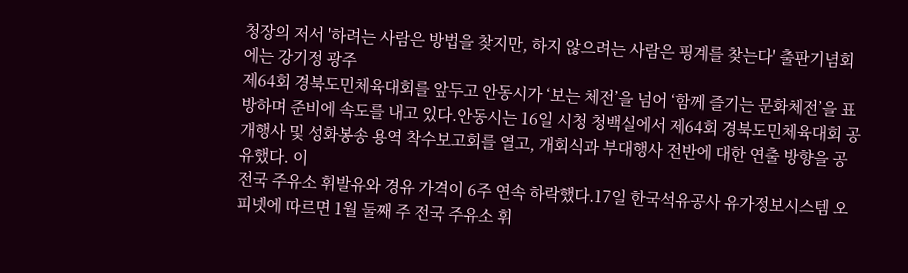청장의 저서 '하려는 사람은 방법을 찾지만, 하지 않으려는 사람은 핑계를 찾는다' 출판기념회에는 강기정 광주
제64회 경북도민체육대회를 앞두고 안동시가 ‘보는 체전’을 넘어 ‘함께 즐기는 문화체전’을 표방하며 준비에 속도를 내고 있다.안동시는 16일 시청 청백실에서 제64회 경북도민체육대회 공개행사 및 성화봉송 용역 착수보고회를 열고, 개회식과 부대행사 전반에 대한 연출 방향을 공유했다. 이
전국 주유소 휘발유와 경유 가격이 6주 연속 하락했다.17일 한국석유공사 유가정보시스템 오피넷에 따르면 1월 둘째 주 전국 주유소 휘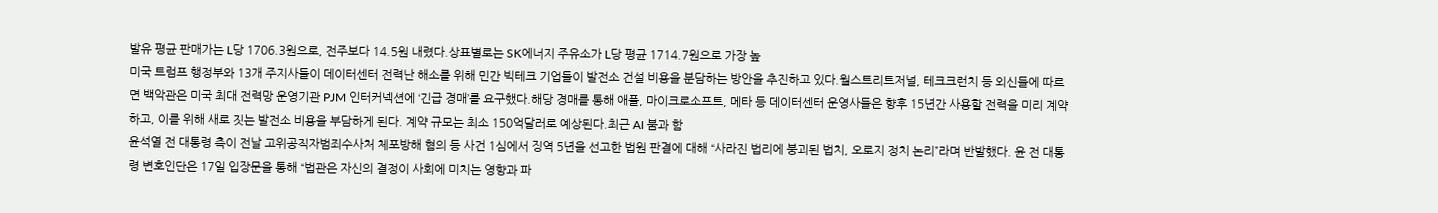발유 평균 판매가는 L당 1706.3원으로, 전주보다 14.5원 내렸다.상표별로는 SK에너지 주유소가 L당 평균 1714.7원으로 가장 높
미국 트럼프 행정부와 13개 주지사들이 데이터센터 전력난 해소를 위해 민간 빅테크 기업들이 발전소 건설 비용을 분담하는 방안을 추진하고 있다.월스트리트저널, 테크크런치 등 외신들에 따르면 백악관은 미국 최대 전력망 운영기관 PJM 인터커넥션에 ‘긴급 경매’를 요구했다.해당 경매를 통해 애플, 마이크로소프트, 메타 등 데이터센터 운영사들은 향후 15년간 사용할 전력을 미리 계약하고, 이를 위해 새로 짓는 발전소 비용을 부담하게 된다. 계약 규모는 최소 150억달러로 예상된다.최근 AI 붐과 함
윤석열 전 대통령 측이 전날 고위공직자범죄수사처 체포방해 혐의 등 사건 1심에서 징역 5년을 선고한 법원 판결에 대해 “사라진 법리에 붕괴된 법치, 오로지 정치 논리”라며 반발했다. 윤 전 대통령 변호인단은 17일 입장문을 통해 “법관은 자신의 결정이 사회에 미치는 영향과 파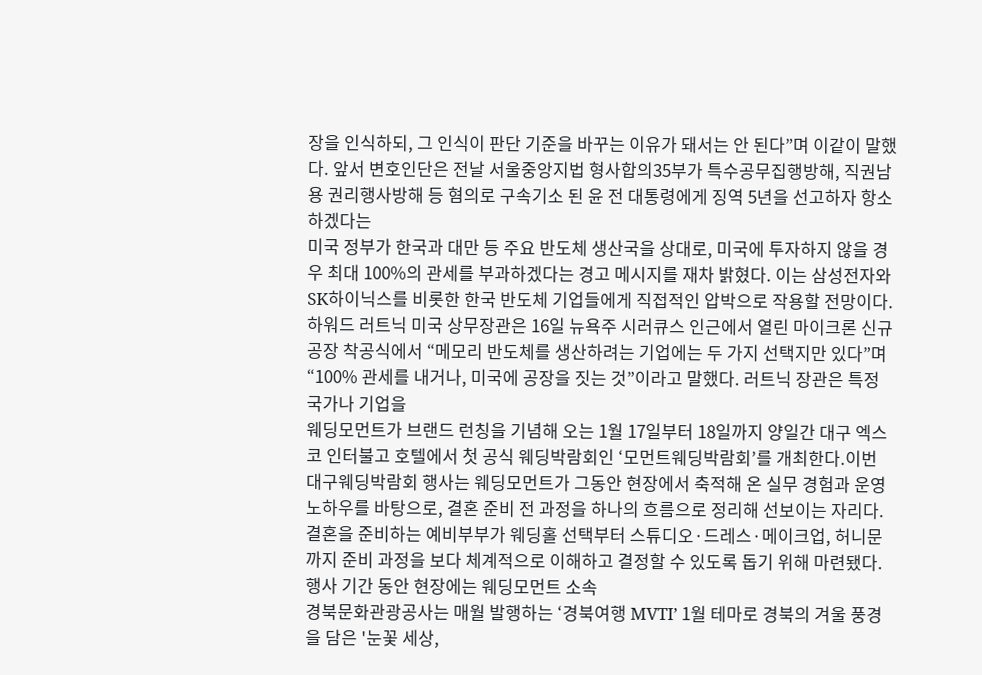장을 인식하되, 그 인식이 판단 기준을 바꾸는 이유가 돼서는 안 된다”며 이같이 말했다. 앞서 변호인단은 전날 서울중앙지법 형사합의35부가 특수공무집행방해, 직권남용 권리행사방해 등 혐의로 구속기소 된 윤 전 대통령에게 징역 5년을 선고하자 항소하겠다는
미국 정부가 한국과 대만 등 주요 반도체 생산국을 상대로, 미국에 투자하지 않을 경우 최대 100%의 관세를 부과하겠다는 경고 메시지를 재차 밝혔다. 이는 삼성전자와 SK하이닉스를 비롯한 한국 반도체 기업들에게 직접적인 압박으로 작용할 전망이다.하워드 러트닉 미국 상무장관은 16일 뉴욕주 시러큐스 인근에서 열린 마이크론 신규 공장 착공식에서 “메모리 반도체를 생산하려는 기업에는 두 가지 선택지만 있다”며 “100% 관세를 내거나, 미국에 공장을 짓는 것”이라고 말했다. 러트닉 장관은 특정 국가나 기업을
웨딩모먼트가 브랜드 런칭을 기념해 오는 1월 17일부터 18일까지 양일간 대구 엑스코 인터불고 호텔에서 첫 공식 웨딩박람회인 ‘모먼트웨딩박람회’를 개최한다.이번 대구웨딩박람회 행사는 웨딩모먼트가 그동안 현장에서 축적해 온 실무 경험과 운영 노하우를 바탕으로, 결혼 준비 전 과정을 하나의 흐름으로 정리해 선보이는 자리다. 결혼을 준비하는 예비부부가 웨딩홀 선택부터 스튜디오·드레스·메이크업, 허니문까지 준비 과정을 보다 체계적으로 이해하고 결정할 수 있도록 돕기 위해 마련됐다.행사 기간 동안 현장에는 웨딩모먼트 소속
경북문화관광공사는 매월 발행하는 ‘경북여행 MVTI’ 1월 테마로 경북의 겨울 풍경을 담은 '눈꽃 세상,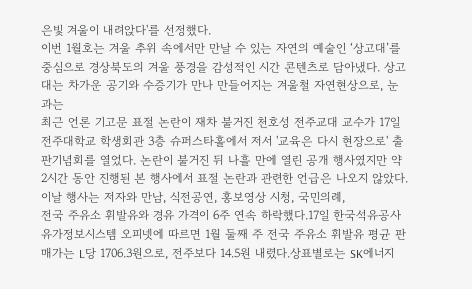은빛 겨울이 내려앉다'를 선정했다.
이번 1월호는 겨울 추위 속에서만 만날 수 있는 자연의 예술인 ‘상고대’를 중심으로 경상북도의 겨울 풍경을 감성적인 시간 콘텐츠로 담아냈다. 상고대는 차가운 공기와 수증기가 만나 만들어지는 겨울철 자연현상으로, 눈과는
최근 언론 기고문 표절 논란이 재차 불거진 천호성 전주교대 교수가 17일 전주대학교 학생회관 3층 슈퍼스타홀에서 저서 '교육은 다시 현장으로' 출판기념회를 열었다. 논란이 불거진 뒤 나흘 만에 열린 공개 행사였지만 약 2시간 동안 진행된 본 행사에서 표절 논란과 관련한 언급은 나오지 않았다.
이날 행사는 저자와 만남, 식전공연, 홍보영상 시청, 국민의례,
전국 주유소 휘발유와 경유 가격이 6주 연속 하락했다.17일 한국석유공사 유가정보시스템 오피넷에 따르면 1월 둘째 주 전국 주유소 휘발유 평균 판매가는 L당 1706.3원으로, 전주보다 14.5원 내렸다.상표별로는 SK에너지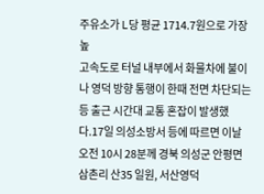주유소가 L당 평균 1714.7원으로 가장 높
고속도로 터널 내부에서 화물차에 불이 나 영덕 방향 통행이 한때 전면 차단되는 등 출근 시간대 교통 혼잡이 발생했다.17일 의성소방서 등에 따르면 이날 오전 10시 28분께 경북 의성군 안평면 삼촌리 산35 일원, 서산영덕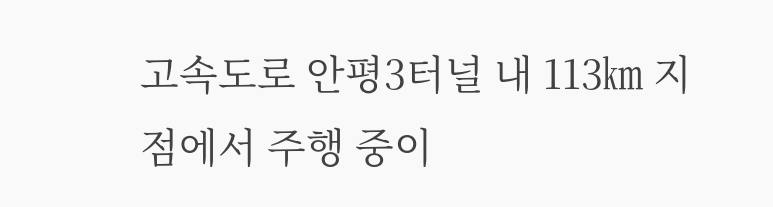고속도로 안평3터널 내 113㎞ 지점에서 주행 중이